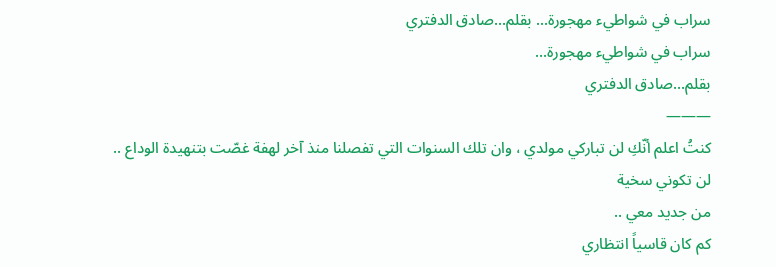سراب في شواطيء مهجورة... بقلم...صادق الدفتري
سراب في شواطيء مهجورة...
بقلم...صادق الدفتري
———
كنتُ اعلم أنّكِ لن تباركي مولدي ، وان تلك السنوات التي تفصلنا منذ آخر لهفة غصّت بتنهيدة الوداع ..
لن تكوني سخية
من جديد معي ..
كم كان قاسياً انتظاري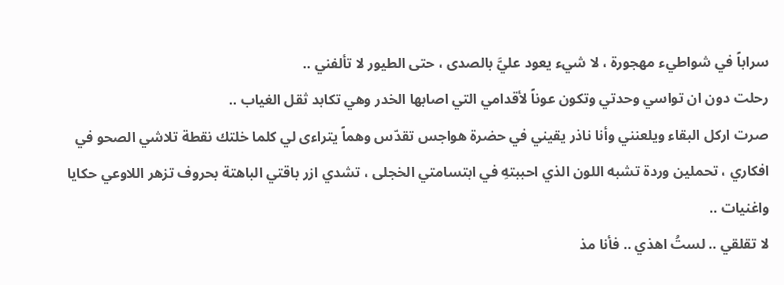سراباً في شواطيء مهجورة ، لا شيء يعود عليَّ بالصدى ، حتى الطيور لا تألفني ..
رحلت دون ان تواسي وحدتي وتكون عوناً لأقدامي التي اصابها الخدر وهي تكابد ثقل الغياب ..
صرت اركل البقاء ويلعنني وأنا ناذر يقيني في حضرة هواجس تقدّس وهماً يتراءى لي كلما خلتك نقطة تلاشي الصحو في افكاري ، تحملين وردة تشبه اللون الذي احببتهِ في ابتسامتي الخجلى ، تشدي ازر باقتي الباهتة بحروف تزهر اللاوعي حكايا واغنيات ..
لا تقلقي .. لستُ اهذي .. فأنا مذ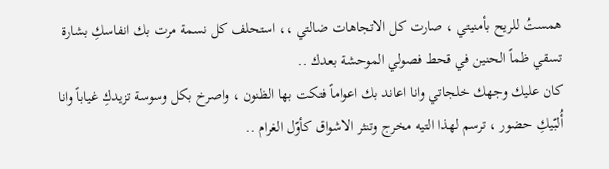همستُ للريح بأمنيتي ، صارت كل الاتجاهات ضالتي ،، استحلف كل نسمة مرت بك انفاسكِ بشارة تسقي ظماً الحنين في قحط فصولي الموحشة بعدك ..
كان عليك وجهك خلجاتي وانا اعاند بك اعواماً فتكت بها الظنون ، واصرخ بكل وسوسة تزيدكِ غياباً وانا أُلبّيكِ حضور ، ترسم لهذا التيه مخرج وتنثر الاشواق كأوّل الغرام ..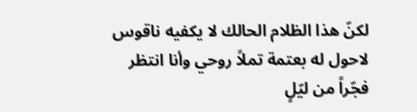لكنّ هذا الظلام الحالك لا يكفيه ناقوس لاحول له بعتمة تملاً روحي وأنا انتظر فجّراً من ليّلٍ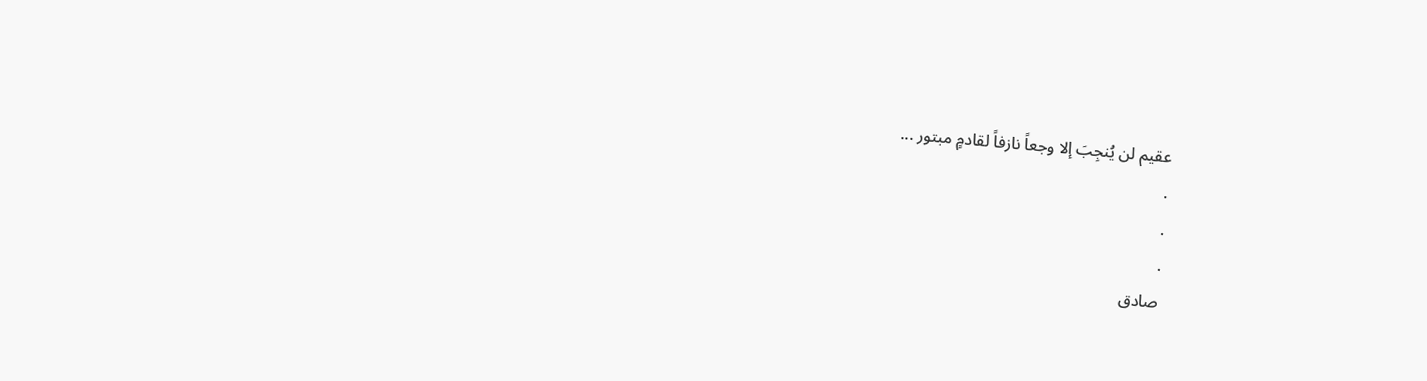عقيم لن يُنجِبَ إلا وجعاً نازفاً لقادمٍ مبتور ...
.
.
.
صادق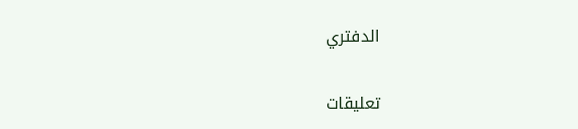الدفتري

تعليقات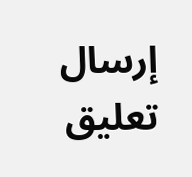إرسال تعليق